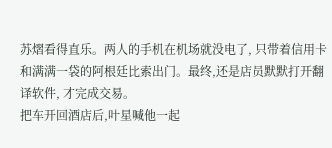苏熠看得直乐。两人的手机在机场就没电了, 只带着信用卡和满满一袋的阿根廷比索出门。最终,还是店员默默打开翻译软件, 才完成交易。
把车开回酒店后,叶星喊他一起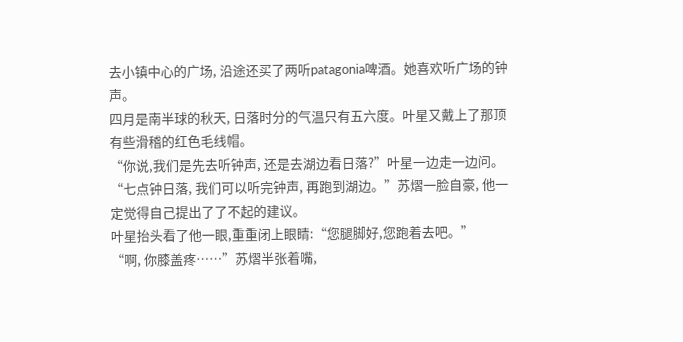去小镇中心的广场, 沿途还买了两听patagonia啤酒。她喜欢听广场的钟声。
四月是南半球的秋天, 日落时分的气温只有五六度。叶星又戴上了那顶有些滑稽的红色毛线帽。
“你说,我们是先去听钟声, 还是去湖边看日落?”叶星一边走一边问。
“七点钟日落, 我们可以听完钟声, 再跑到湖边。”苏熠一脸自豪, 他一定觉得自己提出了了不起的建议。
叶星抬头看了他一眼,重重闭上眼睛:“您腿脚好,您跑着去吧。”
“啊, 你膝盖疼……”苏熠半张着嘴,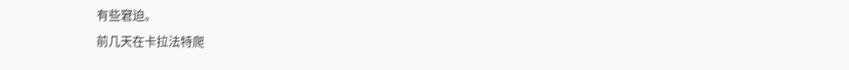有些窘迫。
前几天在卡拉法特爬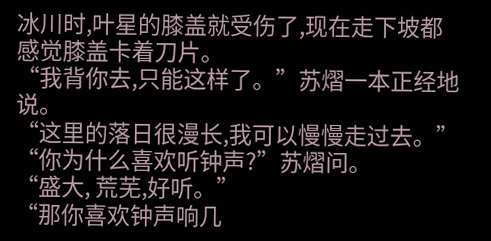冰川时,叶星的膝盖就受伤了,现在走下坡都感觉膝盖卡着刀片。
“我背你去,只能这样了。”苏熠一本正经地说。
“这里的落日很漫长,我可以慢慢走过去。”
“你为什么喜欢听钟声?”苏熠问。
“盛大, 荒芜,好听。”
“那你喜欢钟声响几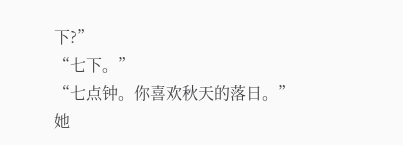下?”
“七下。”
“七点钟。你喜欢秋天的落日。”
她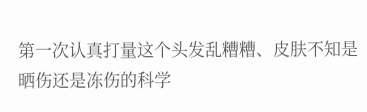第一次认真打量这个头发乱糟糟、皮肤不知是晒伤还是冻伤的科学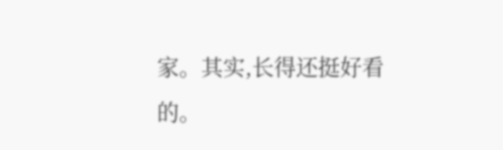家。其实,长得还挺好看的。